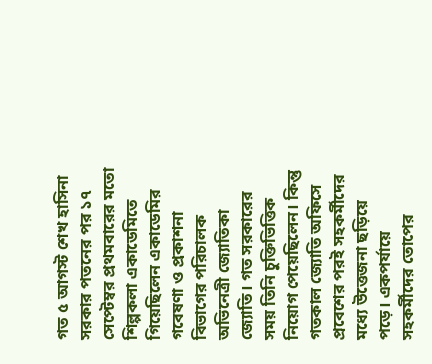গত ৫ আগস্ট শেখ হাসিনা সরকার পতনের পর ১৭ সেপ্টেম্বর প্রথমবারের মতো শিল্পকলা একাডেমিতে গিয়েছিলেন একাডেমির গবেষণা ও প্রকাশনা বিভাগের পরিচালক অভিনেত্রী জ্যোতিকা জ্যোতি। গত সরকারের সময় তিনি চুক্তিভিত্তিক নিয়োগ পেয়েছিলেন। কিন্তু গতকাল জ্যোতি অফিসে প্রবেশের পরই সহকর্মীদের মধ্যে উত্তেজনা ছড়িয়ে পড়ে। একপর্যায়ে সহকর্মীদের তোপের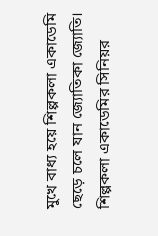মুখে বাধ্য হয়ে শিল্পকলা একাডেমি ছেড়ে চলে যান জ্যোতিকা জ্যোতি।
শিল্পকলা একাডেমির সিনিয়র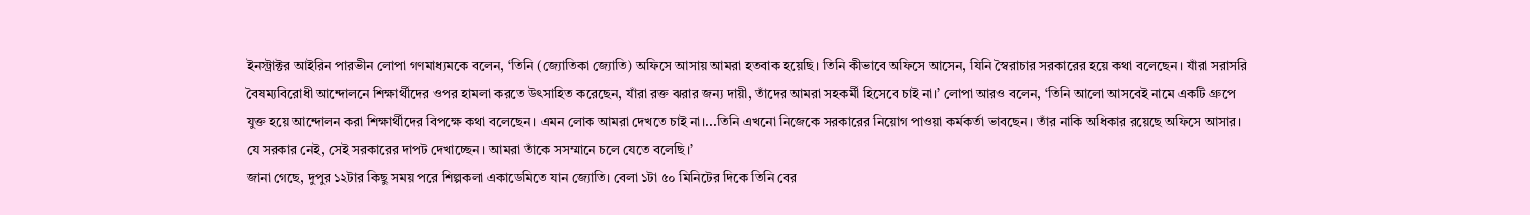ইনস্ট্রাক্টর আইরিন পারভীন লোপা গণমাধ্যমকে বলেন, ‘তিনি (জ্যোতিকা জ্যোতি) অফিসে আসায় আমরা হতবাক হয়েছি। তিনি কীভাবে অফিসে আসেন, যিনি স্বৈরাচার সরকারের হয়ে কথা বলেছেন। যাঁরা সরাসরি বৈষম্যবিরোধী আন্দোলনে শিক্ষার্থীদের ওপর হামলা করতে উৎসাহিত করেছেন, যাঁরা রক্ত ঝরার জন্য দায়ী, তাঁদের আমরা সহকর্মী হিসেবে চাই না।’ লোপা আরও বলেন, ‘তিনি আলো আসবেই নামে একটি গ্রুপে যুক্ত হয়ে আন্দোলন করা শিক্ষার্থীদের বিপক্ষে কথা বলেছেন। এমন লোক আমরা দেখতে চাই না।...তিনি এখনো নিজেকে সরকারের নিয়োগ পাওয়া কর্মকর্তা ভাবছেন। তাঁর নাকি অধিকার রয়েছে অফিসে আসার। যে সরকার নেই, সেই সরকারের দাপট দেখাচ্ছেন। আমরা তাঁকে সসম্মানে চলে যেতে বলেছি।’
জানা গেছে, দুপুর ১২টার কিছু সময় পরে শিল্পকলা একাডেমিতে যান জ্যোতি। বেলা ১টা ৫০ মিনিটের দিকে তিনি বের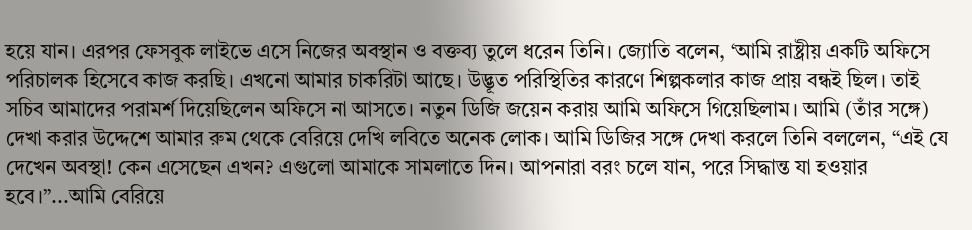হয়ে যান। এরপর ফেসবুক লাইভে এসে নিজের অবস্থান ও বক্তব্য তুলে ধরেন তিনি। জ্যোতি বলেন, ‘আমি রাষ্ট্রীয় একটি অফিসে পরিচালক হিসেবে কাজ করছি। এখনো আমার চাকরিটা আছে। উদ্ভূত পরিস্থিতির কারণে শিল্পকলার কাজ প্রায় বন্ধই ছিল। তাই সচিব আমাদের পরামর্শ দিয়েছিলেন অফিসে না আসতে। নতুন ডিজি জয়েন করায় আমি অফিসে গিয়েছিলাম। আমি (তাঁর সঙ্গে) দেখা করার উদ্দেশে আমার রুম থেকে বেরিয়ে দেখি লবিতে অনেক লোক। আমি ডিজির সঙ্গে দেখা করলে তিনি বললেন, “এই যে দেখেন অবস্থা! কেন এসেছেন এখন? এগুলো আমাকে সামলাতে দিন। আপনারা বরং চলে যান, পরে সিদ্ধান্ত যা হওয়ার হবে।”...আমি বেরিয়ে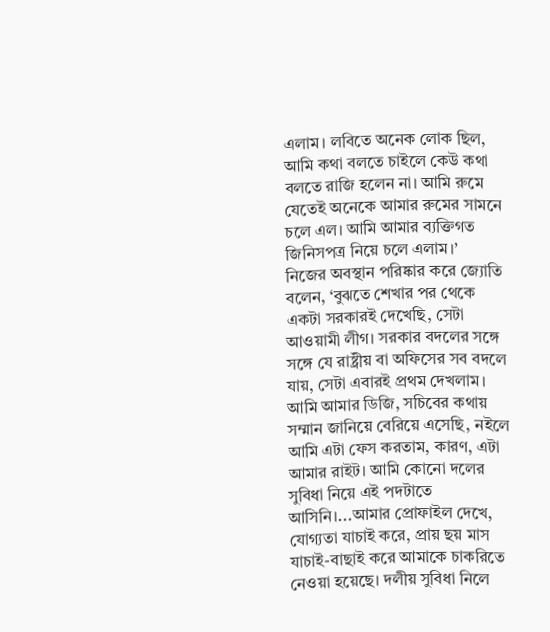এলাম। লবিতে অনেক লোক ছিল, আমি কথা বলতে চাইলে কেউ কথা বলতে রাজি হলেন না। আমি রুমে যেতেই অনেকে আমার রুমের সামনে চলে এল। আমি আমার ব্যক্তিগত জিনিসপত্র নিয়ে চলে এলাম।’
নিজের অবস্থান পরিষ্কার করে জ্যোতি বলেন, ‘বুঝতে শেখার পর থেকে একটা সরকারই দেখেছি, সেটা আওয়ামী লীগ। সরকার বদলের সঙ্গে সঙ্গে যে রাষ্ট্রীয় বা অফিসের সব বদলে যায়, সেটা এবারই প্রথম দেখলাম। আমি আমার ডিজি, সচিবের কথায় সম্মান জানিয়ে বেরিয়ে এসেছি, নইলে আমি এটা ফেস করতাম, কারণ, এটা আমার রাইট। আমি কোনো দলের সুবিধা নিয়ে এই পদটাতে আসিনি।...আমার প্রোফাইল দেখে, যোগ্যতা যাচাই করে, প্রায় ছয় মাস যাচাই-বাছাই করে আমাকে চাকরিতে নেওয়া হয়েছে। দলীয় সুবিধা নিলে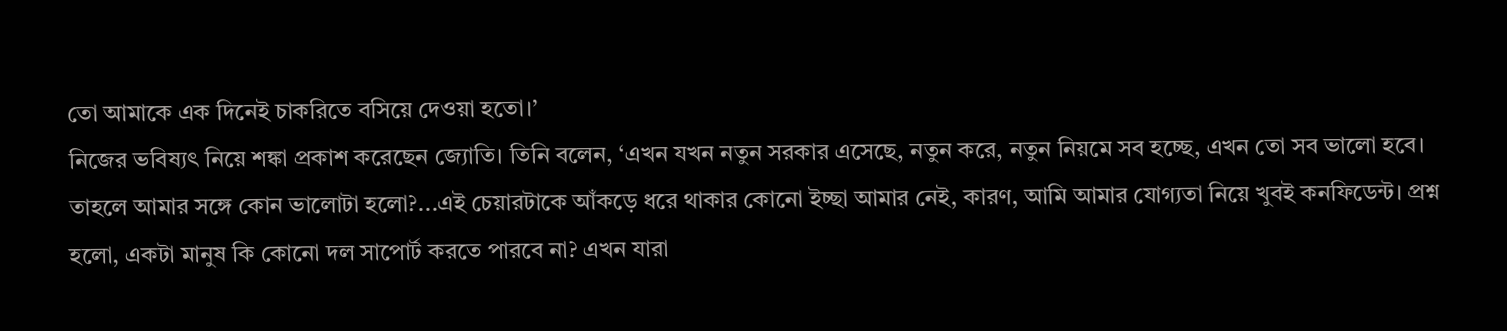তো আমাকে এক দিনেই চাকরিতে বসিয়ে দেওয়া হতো।’
নিজের ভবিষ্যৎ নিয়ে শঙ্কা প্রকাশ করেছেন জ্যোতি। তিনি বলেন, ‘এখন যখন নতুন সরকার এসেছে, নতুন করে, নতুন নিয়মে সব হচ্ছে, এখন তো সব ভালো হবে। তাহলে আমার সঙ্গে কোন ভালোটা হলো?...এই চেয়ারটাকে আঁকড়ে ধরে থাকার কোনো ইচ্ছা আমার নেই, কারণ, আমি আমার যোগ্যতা নিয়ে খুবই কনফিডেন্ট। প্রশ্ন হলো, একটা মানুষ কি কোনো দল সাপোর্ট করতে পারবে না? এখন যারা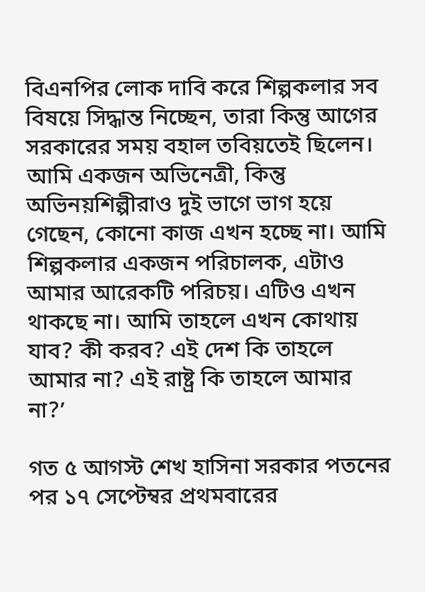বিএনপির লোক দাবি করে শিল্পকলার সব বিষয়ে সিদ্ধান্ত নিচ্ছেন, তারা কিন্তু আগের সরকারের সময় বহাল তবিয়তেই ছিলেন। আমি একজন অভিনেত্রী, কিন্তু অভিনয়শিল্পীরাও দুই ভাগে ভাগ হয়ে গেছেন, কোনো কাজ এখন হচ্ছে না। আমি শিল্পকলার একজন পরিচালক, এটাও আমার আরেকটি পরিচয়। এটিও এখন থাকছে না। আমি তাহলে এখন কোথায় যাব? কী করব? এই দেশ কি তাহলে আমার না? এই রাষ্ট্র কি তাহলে আমার না?’

গত ৫ আগস্ট শেখ হাসিনা সরকার পতনের পর ১৭ সেপ্টেম্বর প্রথমবারের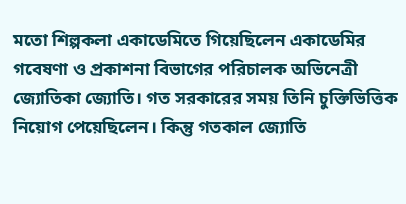মতো শিল্পকলা একাডেমিতে গিয়েছিলেন একাডেমির গবেষণা ও প্রকাশনা বিভাগের পরিচালক অভিনেত্রী জ্যোতিকা জ্যোতি। গত সরকারের সময় তিনি চুক্তিভিত্তিক নিয়োগ পেয়েছিলেন। কিন্তু গতকাল জ্যোতি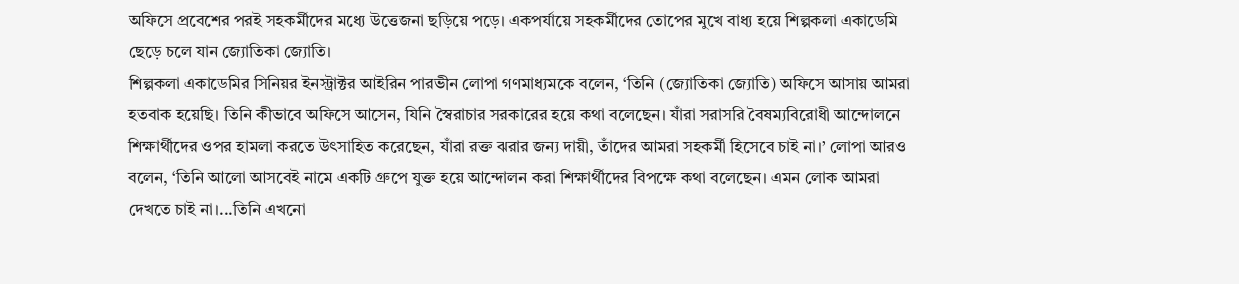অফিসে প্রবেশের পরই সহকর্মীদের মধ্যে উত্তেজনা ছড়িয়ে পড়ে। একপর্যায়ে সহকর্মীদের তোপের মুখে বাধ্য হয়ে শিল্পকলা একাডেমি ছেড়ে চলে যান জ্যোতিকা জ্যোতি।
শিল্পকলা একাডেমির সিনিয়র ইনস্ট্রাক্টর আইরিন পারভীন লোপা গণমাধ্যমকে বলেন, ‘তিনি (জ্যোতিকা জ্যোতি) অফিসে আসায় আমরা হতবাক হয়েছি। তিনি কীভাবে অফিসে আসেন, যিনি স্বৈরাচার সরকারের হয়ে কথা বলেছেন। যাঁরা সরাসরি বৈষম্যবিরোধী আন্দোলনে শিক্ষার্থীদের ওপর হামলা করতে উৎসাহিত করেছেন, যাঁরা রক্ত ঝরার জন্য দায়ী, তাঁদের আমরা সহকর্মী হিসেবে চাই না।’ লোপা আরও বলেন, ‘তিনি আলো আসবেই নামে একটি গ্রুপে যুক্ত হয়ে আন্দোলন করা শিক্ষার্থীদের বিপক্ষে কথা বলেছেন। এমন লোক আমরা দেখতে চাই না।...তিনি এখনো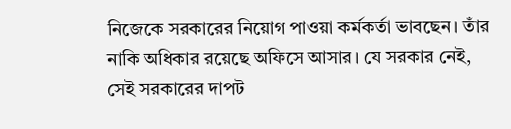নিজেকে সরকারের নিয়োগ পাওয়া কর্মকর্তা ভাবছেন। তাঁর নাকি অধিকার রয়েছে অফিসে আসার। যে সরকার নেই, সেই সরকারের দাপট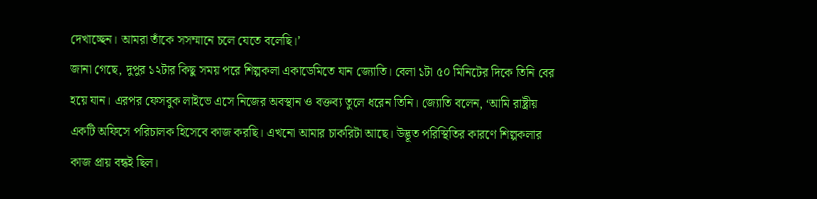দেখাচ্ছেন। আমরা তাঁকে সসম্মানে চলে যেতে বলেছি।’
জানা গেছে, দুপুর ১২টার কিছু সময় পরে শিল্পকলা একাডেমিতে যান জ্যোতি। বেলা ১টা ৫০ মিনিটের দিকে তিনি বের হয়ে যান। এরপর ফেসবুক লাইভে এসে নিজের অবস্থান ও বক্তব্য তুলে ধরেন তিনি। জ্যোতি বলেন, ‘আমি রাষ্ট্রীয় একটি অফিসে পরিচালক হিসেবে কাজ করছি। এখনো আমার চাকরিটা আছে। উদ্ভূত পরিস্থিতির কারণে শিল্পকলার কাজ প্রায় বন্ধই ছিল।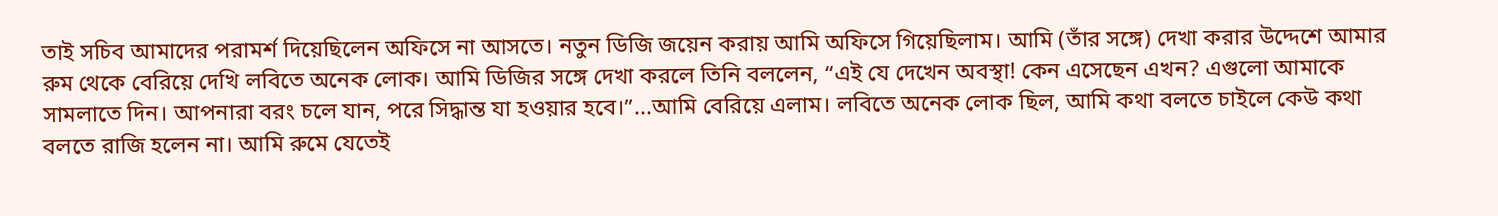তাই সচিব আমাদের পরামর্শ দিয়েছিলেন অফিসে না আসতে। নতুন ডিজি জয়েন করায় আমি অফিসে গিয়েছিলাম। আমি (তাঁর সঙ্গে) দেখা করার উদ্দেশে আমার রুম থেকে বেরিয়ে দেখি লবিতে অনেক লোক। আমি ডিজির সঙ্গে দেখা করলে তিনি বললেন, “এই যে দেখেন অবস্থা! কেন এসেছেন এখন? এগুলো আমাকে সামলাতে দিন। আপনারা বরং চলে যান, পরে সিদ্ধান্ত যা হওয়ার হবে।”...আমি বেরিয়ে এলাম। লবিতে অনেক লোক ছিল, আমি কথা বলতে চাইলে কেউ কথা বলতে রাজি হলেন না। আমি রুমে যেতেই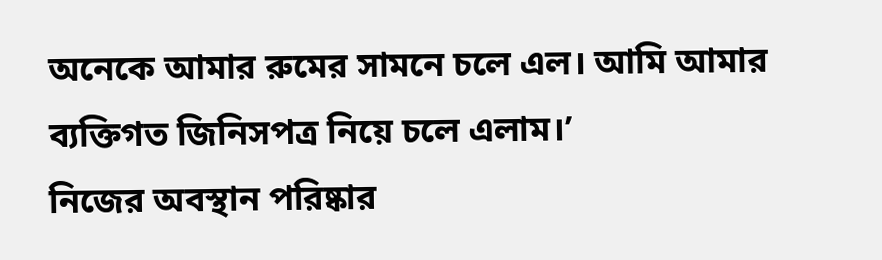অনেকে আমার রুমের সামনে চলে এল। আমি আমার ব্যক্তিগত জিনিসপত্র নিয়ে চলে এলাম।’
নিজের অবস্থান পরিষ্কার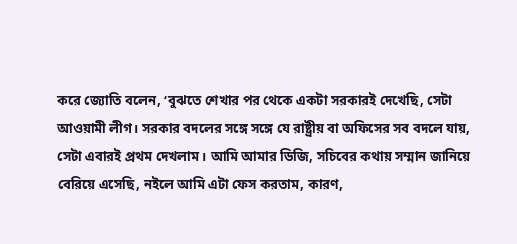করে জ্যোতি বলেন, ‘বুঝতে শেখার পর থেকে একটা সরকারই দেখেছি, সেটা আওয়ামী লীগ। সরকার বদলের সঙ্গে সঙ্গে যে রাষ্ট্রীয় বা অফিসের সব বদলে যায়, সেটা এবারই প্রথম দেখলাম। আমি আমার ডিজি, সচিবের কথায় সম্মান জানিয়ে বেরিয়ে এসেছি, নইলে আমি এটা ফেস করতাম, কারণ,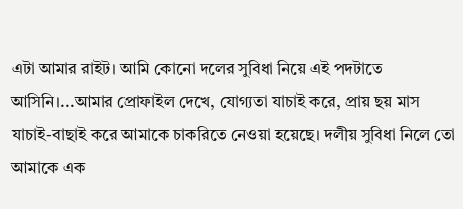এটা আমার রাইট। আমি কোনো দলের সুবিধা নিয়ে এই পদটাতে আসিনি।...আমার প্রোফাইল দেখে, যোগ্যতা যাচাই করে, প্রায় ছয় মাস যাচাই-বাছাই করে আমাকে চাকরিতে নেওয়া হয়েছে। দলীয় সুবিধা নিলে তো আমাকে এক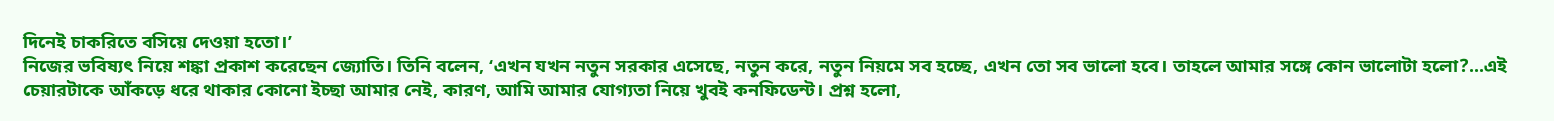দিনেই চাকরিতে বসিয়ে দেওয়া হতো।’
নিজের ভবিষ্যৎ নিয়ে শঙ্কা প্রকাশ করেছেন জ্যোতি। তিনি বলেন, ‘এখন যখন নতুন সরকার এসেছে, নতুন করে, নতুন নিয়মে সব হচ্ছে, এখন তো সব ভালো হবে। তাহলে আমার সঙ্গে কোন ভালোটা হলো?...এই চেয়ারটাকে আঁকড়ে ধরে থাকার কোনো ইচ্ছা আমার নেই, কারণ, আমি আমার যোগ্যতা নিয়ে খুবই কনফিডেন্ট। প্রশ্ন হলো,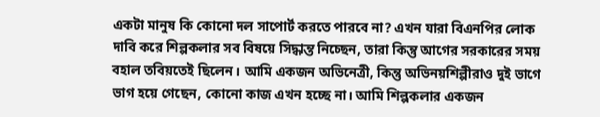একটা মানুষ কি কোনো দল সাপোর্ট করতে পারবে না? এখন যারা বিএনপির লোক দাবি করে শিল্পকলার সব বিষয়ে সিদ্ধান্ত নিচ্ছেন, তারা কিন্তু আগের সরকারের সময় বহাল তবিয়তেই ছিলেন। আমি একজন অভিনেত্রী, কিন্তু অভিনয়শিল্পীরাও দুই ভাগে ভাগ হয়ে গেছেন, কোনো কাজ এখন হচ্ছে না। আমি শিল্পকলার একজন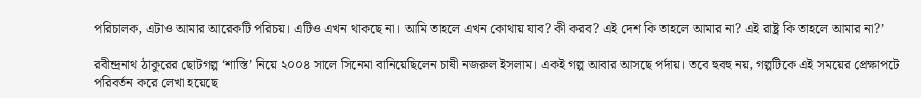পরিচালক, এটাও আমার আরেকটি পরিচয়। এটিও এখন থাকছে না। আমি তাহলে এখন কোথায় যাব? কী করব? এই দেশ কি তাহলে আমার না? এই রাষ্ট্র কি তাহলে আমার না?’

রবীন্দ্রনাথ ঠাকুরের ছোটগল্প ‘শাস্তি’ নিয়ে ২০০৪ সালে সিনেমা বানিয়েছিলেন চাষী নজরুল ইসলাম। একই গল্প আবার আসছে পর্দায়। তবে হুবহু নয়, গল্পটিকে এই সময়ের প্রেক্ষাপটে পরিবর্তন করে লেখা হয়েছে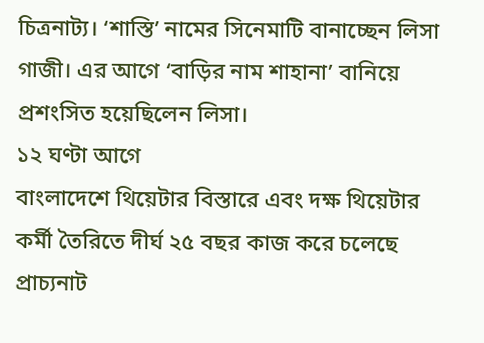চিত্রনাট্য। ‘শাস্তি’ নামের সিনেমাটি বানাচ্ছেন লিসা গাজী। এর আগে ‘বাড়ির নাম শাহানা’ বানিয়ে প্রশংসিত হয়েছিলেন লিসা।
১২ ঘণ্টা আগে
বাংলাদেশে থিয়েটার বিস্তারে এবং দক্ষ থিয়েটার কর্মী তৈরিতে দীর্ঘ ২৫ বছর কাজ করে চলেছে প্রাচ্যনাট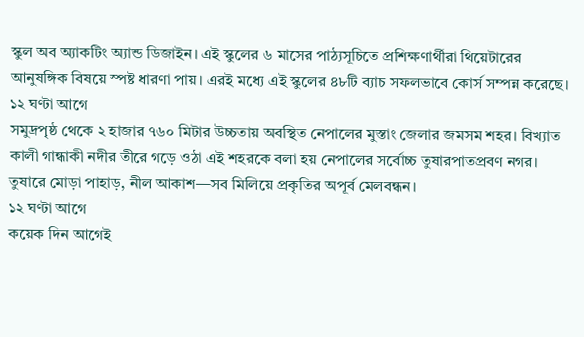স্কুল অব অ্যাকটিং অ্যান্ড ডিজাইন। এই স্কুলের ৬ মাসের পাঠ্যসূচিতে প্রশিক্ষণার্থীরা থিয়েটারের আনুষঙ্গিক বিষয়ে স্পষ্ট ধারণা পায়। এরই মধ্যে এই স্কুলের ৪৮টি ব্যাচ সফলভাবে কোর্স সম্পন্ন করেছে।
১২ ঘণ্টা আগে
সমুদ্রপৃষ্ঠ থেকে ২ হাজার ৭৬০ মিটার উচ্চতায় অবস্থিত নেপালের মুস্তাং জেলার জমসম শহর। বিখ্যাত কালী গান্ধাকী নদীর তীরে গড়ে ওঠা এই শহরকে বলা হয় নেপালের সর্বোচ্চ তুষারপাতপ্রবণ নগর। তুষারে মোড়া পাহাড়, নীল আকাশ—সব মিলিয়ে প্রকৃতির অপূর্ব মেলবন্ধন।
১২ ঘণ্টা আগে
কয়েক দিন আগেই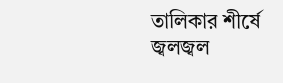তালিকার শীর্ষে জ্বলজ্বল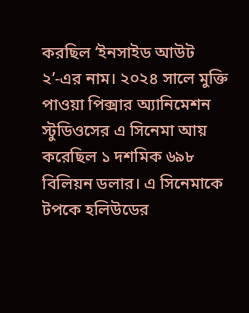করছিল ‘ইনসাইড আউট ২’-এর নাম। ২০২৪ সালে মুক্তি পাওয়া পিক্সার অ্যানিমেশন স্টুডিওসের এ সিনেমা আয় করেছিল ১ দশমিক ৬৯৮ বিলিয়ন ডলার। এ সিনেমাকে টপকে হলিউডের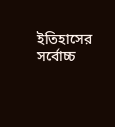ইতিহাসের সর্বোচ্চ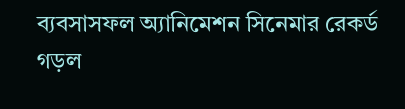ব্যবসাসফল অ্যানিমেশন সিনেমার রেকর্ড গড়ল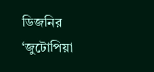ডিজনির ‘জুটোপিয়া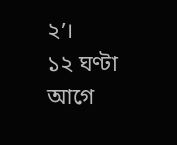২’।
১২ ঘণ্টা আগে